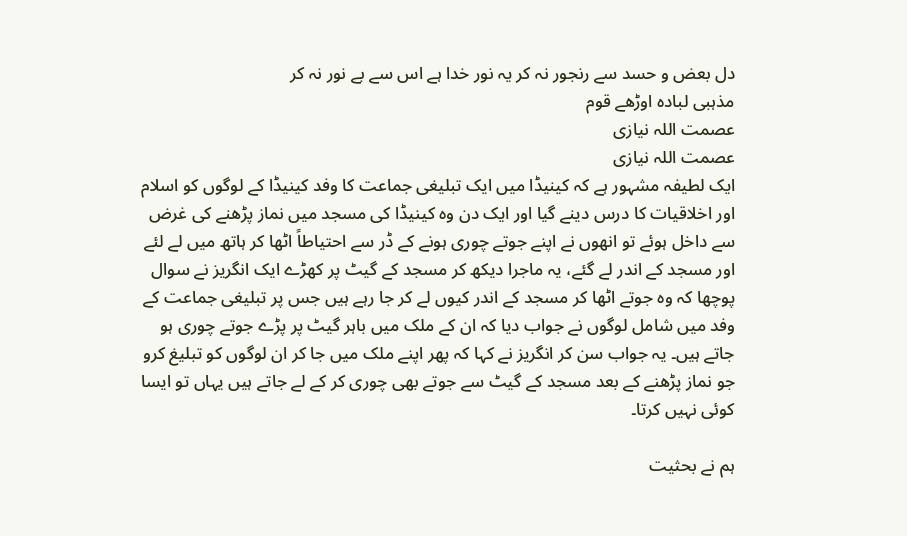دل بعض و حسد سے رنجور نہ کر یہ نور خدا ہے اس سے بے نور نہ کر
مذہبی لبادہ اوڑھے قوم
عصمت اللہ نیازی
عصمت اللہ نیازی
ایک لطیفہ مشہور ہے کہ کینیڈا میں ایک تبلیغی جماعت کا وفد کینیڈا کے لوگوں کو اسلام اور اخلاقیات کا درس دینے گیا اور ایک دن وہ کینیڈا کی مسجد میں نماز پڑھنے کی غرض سے داخل ہوئے تو انھوں نے اپنے جوتے چوری ہونے کے ڈر سے احتیاطاً اٹھا کر ہاتھ میں لے لئے اور مسجد کے اندر لے گئے، یہ ماجرا دیکھ کر مسجد کے گیٹ پر کھڑے ایک انگریز نے سوال پوچھا کہ وہ جوتے اٹھا کر مسجد کے اندر کیوں لے کر جا رہے ہیں جس پر تبلیغی جماعت کے وفد میں شامل لوگوں نے جواب دیا کہ ان کے ملک میں باہر گیٹ پر پڑے جوتے چوری ہو جاتے ہیں۔ یہ جواب سن کر انگریز نے کہا کہ پھر اپنے ملک میں جا کر ان لوگوں کو تبلیغ کرو جو نماز پڑھنے کے بعد مسجد کے گیٹ سے جوتے بھی چوری کر کے لے جاتے ہیں یہاں تو ایسا کوئی نہیں کرتا۔

ہم نے بحثیت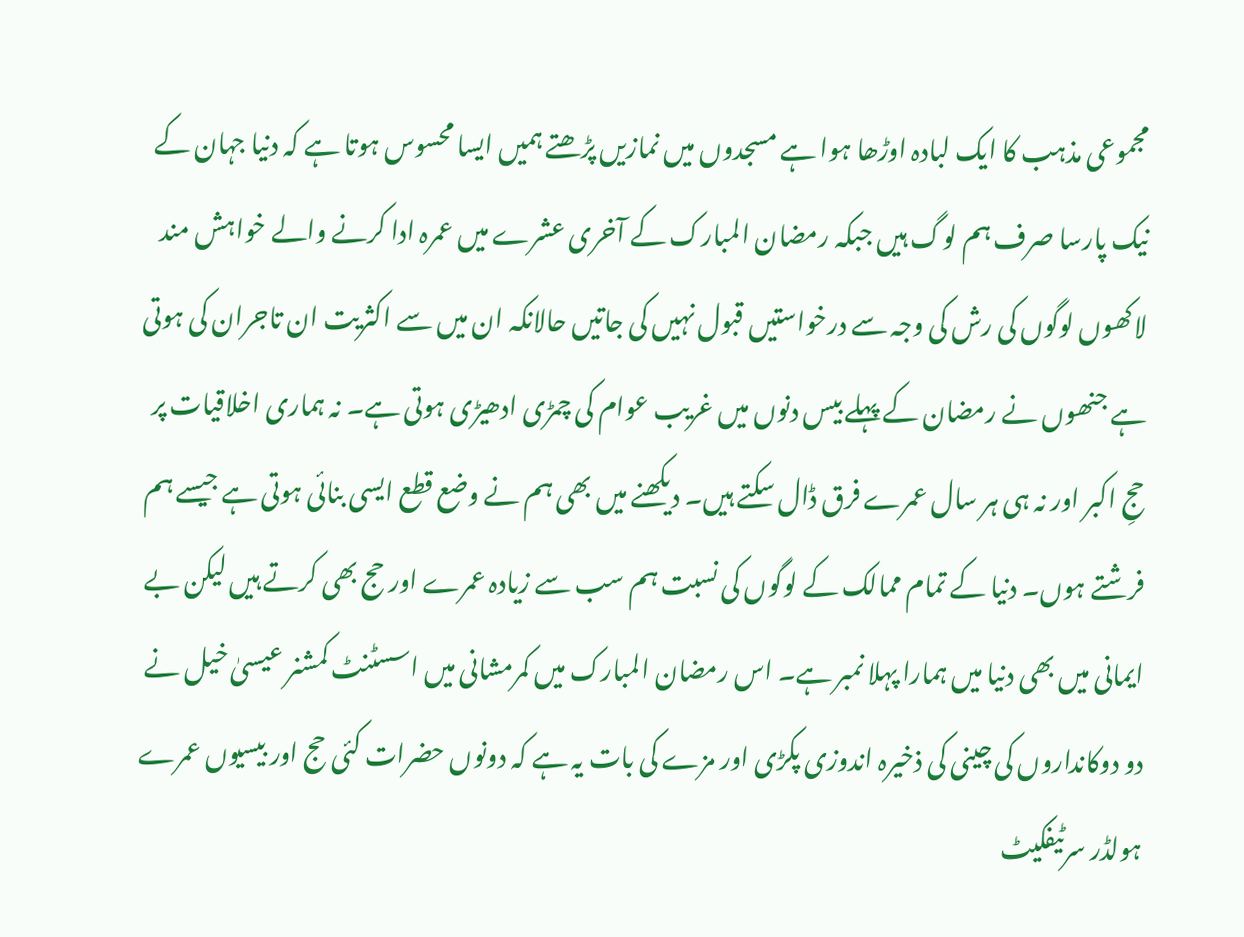مجموعی مذہب کا ایک لبادہ اوڑھا ہوا ہے مسجدوں میں نمازیں پڑھتے ہمیں ایسا محسوس ہوتا ہے کہ دنیا جہان کے نیک پارسا صرف ہم لوگ ہیں جبکہ رمضان المبارک کے آخری عشرے میں عمرہ ادا کرنے والے خواہش مند لاکھوں لوگوں کی رش کی وجہ سے درخواستیں قبول نہیں کی جاتیں حالانکہ ان میں سے اکثریت ان تاجران کی ہوتی ہے جنھوں نے رمضان کے پہلے بیس دنوں میں غریب عوام کی چمڑی ادھیڑی ہوتی ہے۔ نہ ہماری اخلاقیات پر حجِ اکبر اور نہ ہی ہر سال عمرے فرق ڈال سکتے ہیں۔ دیکھنے میں بھی ہم نے وضع قطع ایسی بنائی ہوتی ہے جیسے ہم فرشتے ہوں۔ دنیا کے تمام ممالک کے لوگوں کی نسبت ہم سب سے زیادہ عمرے اور حج بھی کرتے ہیں لیکن بے ایمانی میں بھی دنیا میں ہمارا پہلا نمبر ہے۔ اس رمضان المبارک میں کمرمشانی میں اسسٹنٹ کمشنر عیسیٰ خیل نے دو دوکانداروں کی چینی کی ذخیرہ اندوزی پکڑی اور مزے کی بات یہ ہے کہ دونوں حضرات کئی حج اور بیسیوں عمرے ہولڈر سرٹیفکیٹ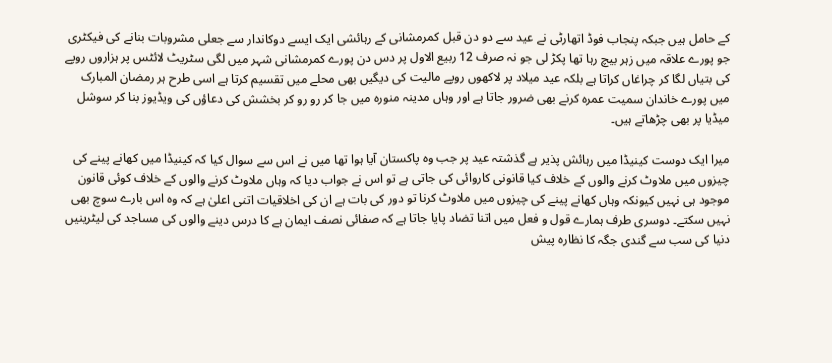کے حامل ہیں جبکہ پنجاب فوڈ اتھارٹی نے عید سے دو دن قبل کمرمشانی کے رہائشی ایک ایسے دوکاندار سے جعلی مشروبات بنانے کی فیکٹری جو پورے علاقہ میں زہر بیچ رہا تھا پکڑ لی جو نہ صرف 12 ربیع الاول پر دس دن پورے کمرمشانی شہر میں لگی سٹریٹ لائٹس پر ہزاروں روپے کی بتیاں لگا کر چراغاں کراتا ہے بلکہ عید میلاد پر لاکھوں روپے مالیت کی دیگیں بھی محلے میں تقسیم کرتا ہے اسی طرح ہر رمضان المبارک میں پورے خاندان سمیت عمرہ کرنے بھی ضرور جاتا ہے اور وہاں مدینہ منورہ میں جا کر رو رو کر بخشش کی دعاؤں کی ویڈیوز بنا کر سوشل میڈیا پر بھی چڑھاتے ہیں۔

میرا ایک دوست کینیڈا میں رہائش پذیر ہے گذشتہ عید پر جب وہ پاکستان آیا ہوا تھا میں نے اس سے سوال کیا کہ کینیڈا میں کھانے پینے کی چیزوں میں ملاوٹ کرنے والوں کے خلاف کیا قانونی کاروائی کی جاتی ہے تو اس نے جواب دیا کہ وہاں ملاوٹ کرنے والوں کے خلاف کوئی قانون موجود ہی نہیں کیونکہ وہاں کھانے پینے کی چیزوں میں ملاوٹ کرنا تو دور کی بات ہے ان کی اخلاقیات اتنی اعلیٰ ہے کہ وہ اس بارے سوچ بھی نہیں سکتے۔ دوسری طرف ہمارے قول و فعل میں اتنا تضاد پایا جاتا ہے کہ صفائی نصف ایمان ہے کا درس دینے والوں کی مساجد کی لیٹرینیں دنیا کی سب سے گندی جگہ کا نظارہ پیش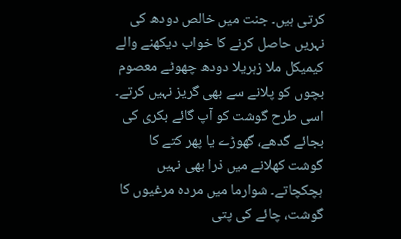کرتی ہیں۔ جنت میں خالص دودھ کی نہریں حاصل کرنے کا خواب دیکھنے والے کیمیکل ملا زہریلا دودھ چھوٹے معصوم بچوں کو پلانے سے بھی گریز نہیں کرتے۔ اسی طرح گوشت کو آپ گائے بکری کی بجائے گدھے، گھوڑے یا پھر کتے کا گوشت کھلانے میں ذرا بھی نہیں ہچکچاتے۔ شوارما میں مردہ مرغیوں کا گوشت، چائے کی پتی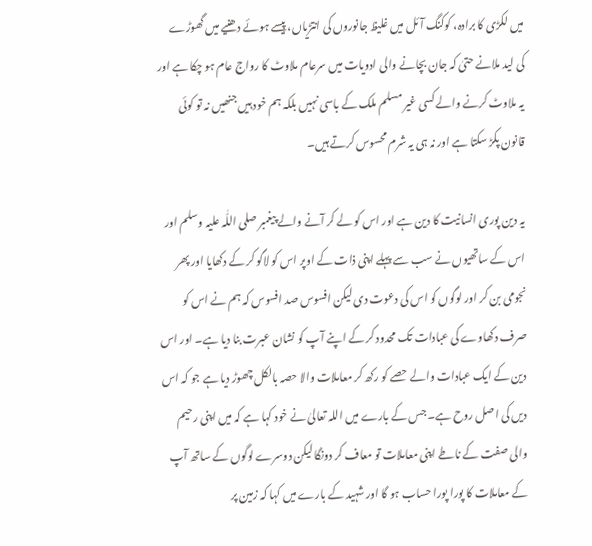میں لکڑی کا برادہ، کوکنگ آئل میں غلیظ جانوروں کی انتڑیاں، پِیسے ہوئے دھنیے میں گھوڑے کی لید ملانے حتیٰ کہ جان بچانے والی ادویات میں سرعام ملاوٹ کا رواج عام ہو چکا ہے اور یہ ملاوٹ کرنے والے کسی غیر مسلم ملک کے باسی نہیں بلکہ ہم خود ہیں جنھیں نہ تو کوئی قانون پکڑ سکتا ہے اور نہ ہی یہ شرم محسوس کرتے ہیں۔

یہ دین پوری انسانیت کا دین ہے اور اس کو لے کر آنے والے پیغمبر صلی اللّٰہ علیہ وسلم اور اس کے ساتھیوں نے سب سے پہلے اپنی ذات کے اوپر اس کو لاگو کر کے دکھایا اور پھر نجومی بن کر اور لوگوں کو اس کی دعوت دی لیکن افسوس صد افسوس کہ ہم نے اس کو صرف دکھاوے کی عبادات تک محدود کر کے اپنے آپ کو نشان عبرت بنا دیا ہے۔ اور اس دین کے ایک عبادات والے حصے کو رکھ کر معاملات والا حصہ بالکل چھوڑ دیا ہے جو کہ اس دیں کی اصل روح ہے۔ جس کے بارے میں اللہ تعالیٰ نے خود کہا ہے کہ میں اپنی رحیم والی صفت کے ناطے اپنی معاملات تو معاف کر دونگا لیکن دوسرے لوگوں کے ساتھ آپ کے معاملات کا پورا پورا حساب ہو گا اور شہید کے بارے میں کہا کہ زمین پر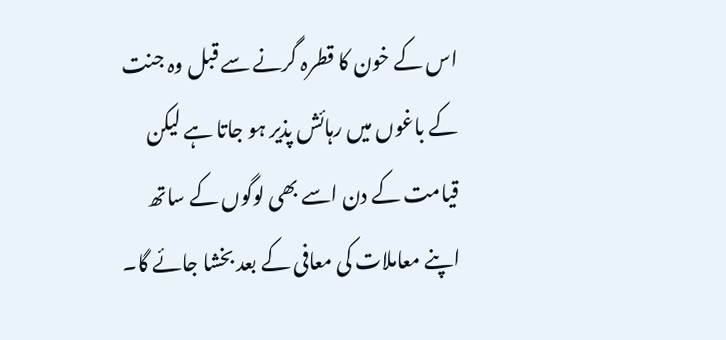اس کے خون کا قطرہ گرنے سے قبل وہ جنت کے باغوں میں رہائش پذیر ہو جاتا ہے لیکن قیامت کے دن اسے بھی لوگوں کے ساتھ اپنے معاملات کی معافی کے بعد بخشا جائے گا۔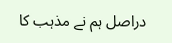دراصل ہم نے مذہب کا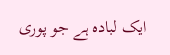ایک لبادہ ہے جو پوری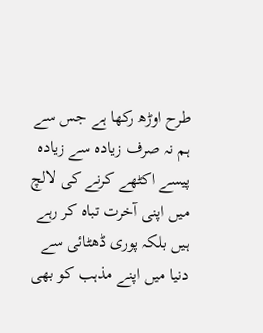طرح اوڑھ رکھا ہے جس سے ہم نہ صرف زیادہ سے زیادہ پیسے اکٹھے کرنے کی لالچ میں اپنی آخرت تباہ کر رہے ہیں بلکہ پوری ڈھٹائی سے دنیا میں اپنے مذہب کو بھی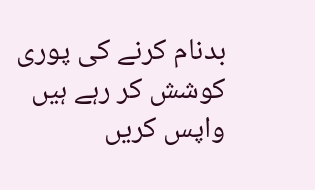بدنام کرنے کی پوری کوشش کر رہے ہیں
واپس کریں